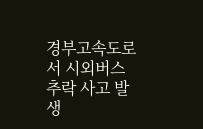경부고속도로서 시외버스 추락 사고 발생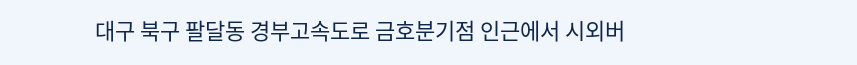대구 북구 팔달동 경부고속도로 금호분기점 인근에서 시외버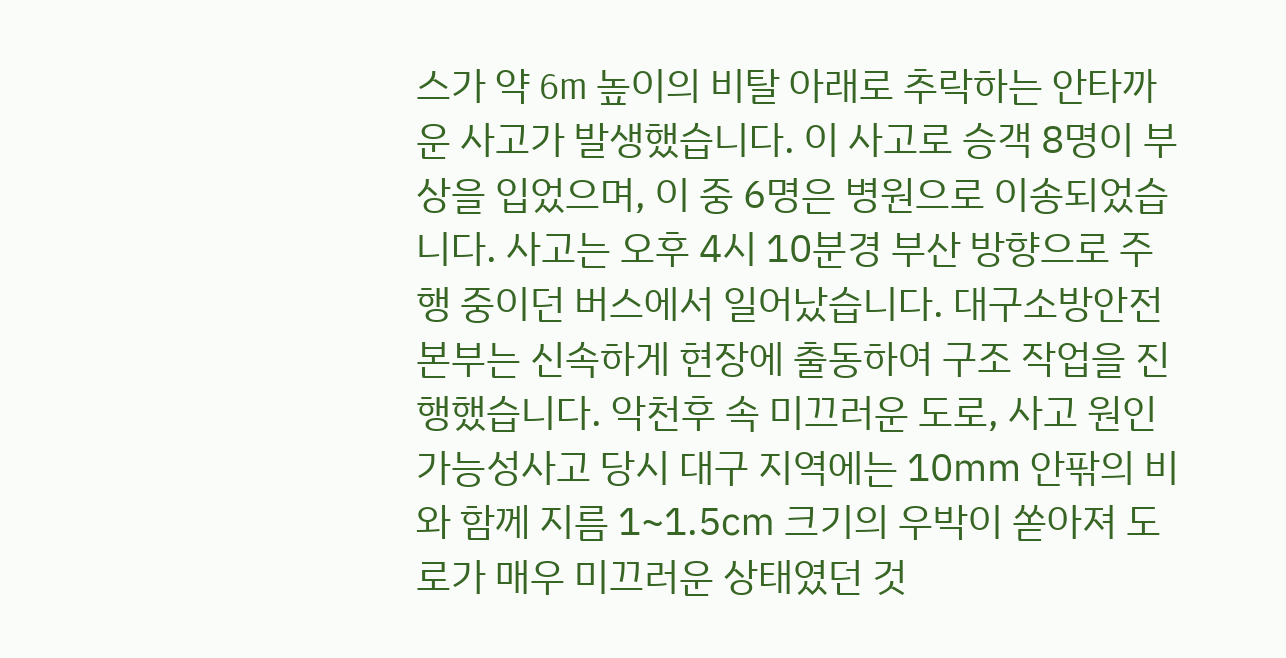스가 약 6m 높이의 비탈 아래로 추락하는 안타까운 사고가 발생했습니다. 이 사고로 승객 8명이 부상을 입었으며, 이 중 6명은 병원으로 이송되었습니다. 사고는 오후 4시 10분경 부산 방향으로 주행 중이던 버스에서 일어났습니다. 대구소방안전본부는 신속하게 현장에 출동하여 구조 작업을 진행했습니다. 악천후 속 미끄러운 도로, 사고 원인 가능성사고 당시 대구 지역에는 10㎜ 안팎의 비와 함께 지름 1~1.5㎝ 크기의 우박이 쏟아져 도로가 매우 미끄러운 상태였던 것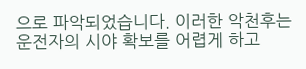으로 파악되었습니다. 이러한 악천후는 운전자의 시야 확보를 어렵게 하고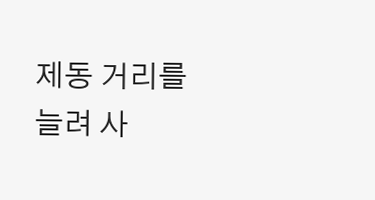제동 거리를 늘려 사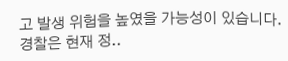고 발생 위험을 높였을 가능성이 있습니다. 경찰은 현재 정..